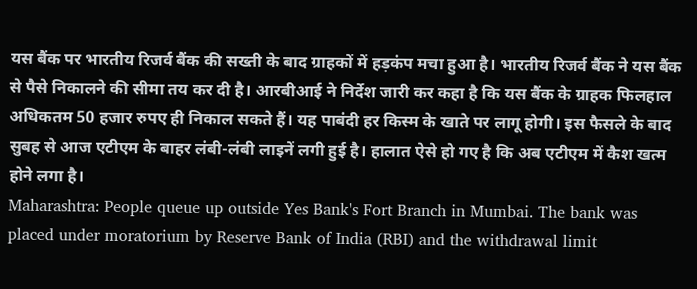यस बैंक पर भारतीय रिजर्व बैंक की सख्ती के बाद ग्राहकों में हड़कंप मचा हुआ है। भारतीय रिजर्व बैंक ने यस बैंक से पैसे निकालने की सीमा तय कर दी है। आरबीआई ने निर्देश जारी कर कहा है कि यस बैंक के ग्राहक फिलहाल अधिकतम 50 हजार रुपए ही निकाल सकते हैं। यह पाबंदी हर किस्म के खाते पर लागू होगी। इस फैसले के बाद सुबह से आज एटीएम के बाहर लंबी-लंबी लाइनें लगी हुई है। हालात ऐसे हो गए है कि अब एटीएम में कैश खत्म होने लगा है।
Maharashtra: People queue up outside Yes Bank's Fort Branch in Mumbai. The bank was placed under moratorium by Reserve Bank of India (RBI) and the withdrawal limit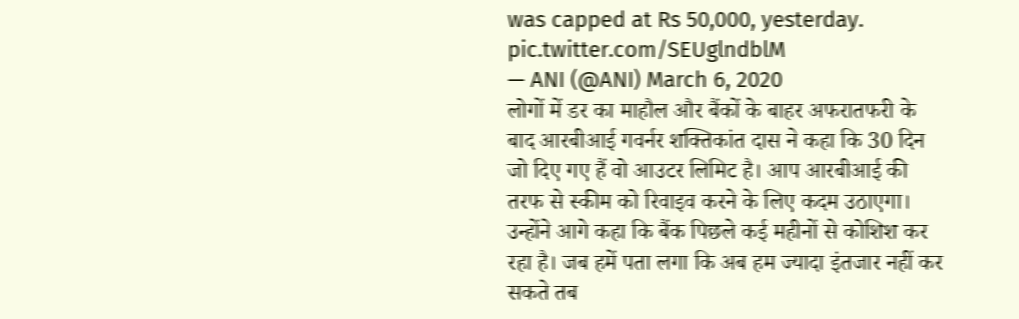was capped at Rs 50,000, yesterday. pic.twitter.com/SEUglndblM
— ANI (@ANI) March 6, 2020
लोगों में डर का माहौल और बैंकों के बाहर अफरातफरी के बाद आरबीआई गवर्नर शक्तिकांत दास ने कहा कि 30 दिन जो दिए गए हैं वो आउटर लिमिट है। आप आरबीआई की तरफ से स्कीम को रिवाइव करने के लिए कदम उठाएगा। उन्होंने आगे कहा कि बैंक पिछले कई महीनों से कोशिश कर रहा है। जब हमें पता लगा कि अब हम ज्यादा इंतजार नहीं कर सकते तब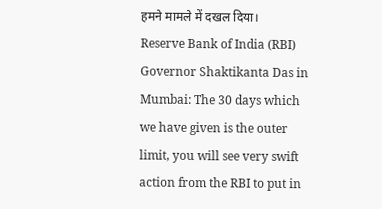हमने मामले में दखल दिया।
Reserve Bank of India (RBI) Governor Shaktikanta Das in Mumbai: The 30 days which we have given is the outer limit, you will see very swift action from the RBI to put in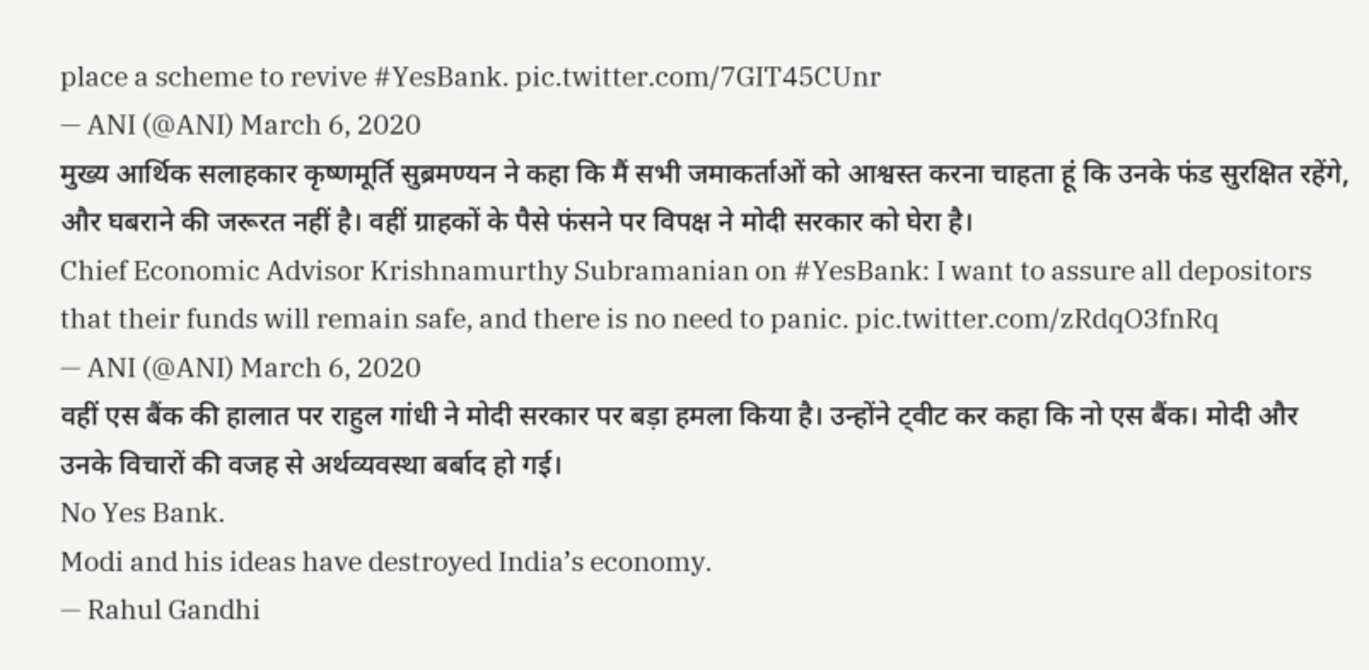place a scheme to revive #YesBank. pic.twitter.com/7GIT45CUnr
— ANI (@ANI) March 6, 2020
मुख्य आर्थिक सलाहकार कृष्णमूर्ति सुब्रमण्यन ने कहा कि मैं सभी जमाकर्ताओं को आश्वस्त करना चाहता हूं कि उनके फंड सुरक्षित रहेंगे, और घबराने की जरूरत नहीं है। वहीं ग्राहकों के पैसे फंसने पर विपक्ष ने मोदी सरकार को घेरा है।
Chief Economic Advisor Krishnamurthy Subramanian on #YesBank: I want to assure all depositors that their funds will remain safe, and there is no need to panic. pic.twitter.com/zRdqO3fnRq
— ANI (@ANI) March 6, 2020
वहीं एस बैंक की हालात पर राहुल गांधी ने मोदी सरकार पर बड़ा हमला किया है। उन्होंने ट्वीट कर कहा कि नो एस बैंक। मोदी और उनके विचारों की वजह से अर्थव्यवस्था बर्बाद हो गई।
No Yes Bank.
Modi and his ideas have destroyed India’s economy.
— Rahul Gandhi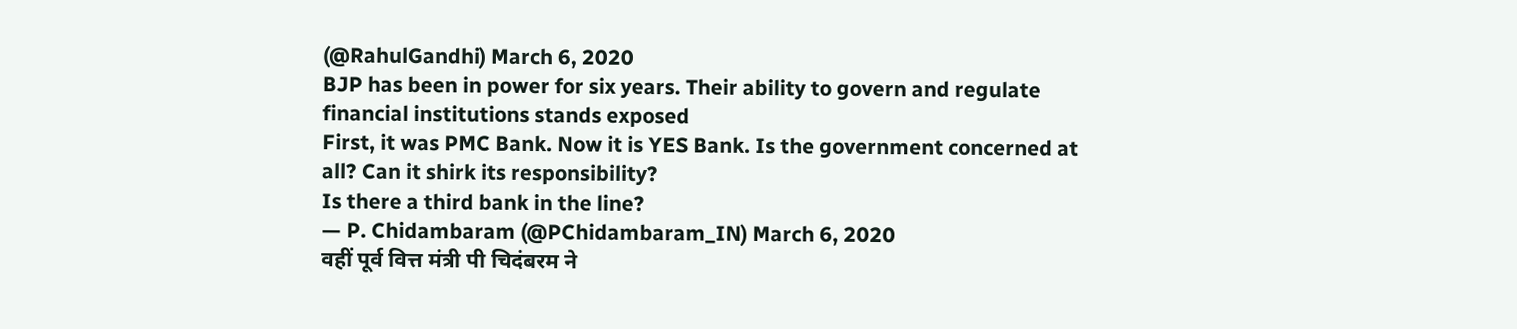(@RahulGandhi) March 6, 2020
BJP has been in power for six years. Their ability to govern and regulate financial institutions stands exposed
First, it was PMC Bank. Now it is YES Bank. Is the government concerned at all? Can it shirk its responsibility?
Is there a third bank in the line?
— P. Chidambaram (@PChidambaram_IN) March 6, 2020
वहीं पूर्व वित्त मंत्री पी चिदंबरम ने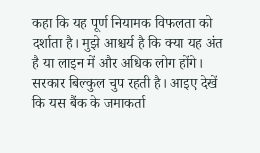कहा कि यह पूर्ण नियामक विफलता को दर्शाता है। मुझे आश्चर्य है कि क्या यह अंत है या लाइन में और अधिक लोग होंगे। सरकार बिल्कुल चुप रहती है। आइए देखें कि यस बैंक के जमाकर्ता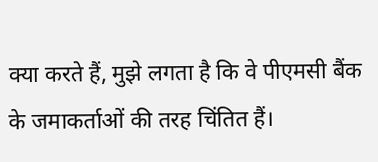क्या करते हैं, मुझे लगता है कि वे पीएमसी बैंक के जमाकर्ताओं की तरह चिंतित हैं।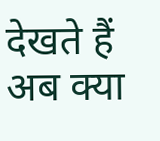देखते हैं अब क्या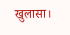खुलासा।